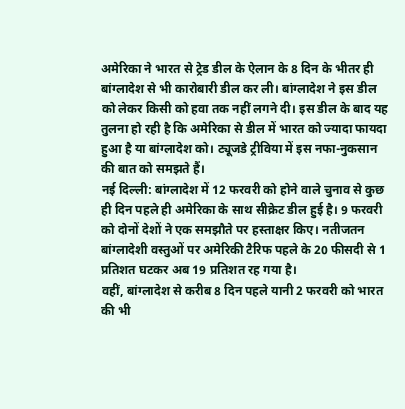अमेरिका ने भारत से ट्रेड डील के ऐलान के 8 दिन के भीतर ही बांग्लादेश से भी कारोबारी डील कर ली। बांग्लादेश ने इस डील को लेकर किसी को हवा तक नहीं लगने दी। इस डील के बाद यह तुलना हो रही है कि अमेरिका से डील में भारत को ज्यादा फायदा हुआ है या बांग्लादेश को। ट्यूजडे ट्रीविया में इस नफा-नुकसान की बात को समझते हैं।
नई दिल्ली: बांग्लादेश में 12 फरवरी को होने वाले चुनाव से कुछ ही दिन पहले ही अमेरिका के साथ सीक्रेट डील हुई है। 9 फरवरी को दोनों देशों ने एक समझौते पर हस्ताक्षर किए। नतीजतन बांग्लादेशी वस्तुओं पर अमेरिकी टैरिफ पहले के 20 फीसदी से 1 प्रतिशत घटकर अब 19 प्रतिशत रह गया है।
वहीं, बांग्लादेश से करीब 8 दिन पहले यानी 2 फरवरी को भारत की भी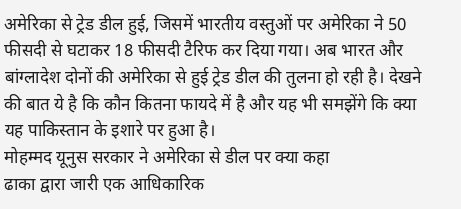अमेरिका से ट्रेड डील हुई, जिसमें भारतीय वस्तुओं पर अमेरिका ने 50 फीसदी से घटाकर 18 फीसदी टैरिफ कर दिया गया। अब भारत और बांग्लादेश दोनों की अमेरिका से हुई ट्रेड डील की तुलना हो रही है। देखने की बात ये है कि कौन कितना फायदे में है और यह भी समझेंगे कि क्या यह पाकिस्तान के इशारे पर हुआ है।
मोहम्मद यूनुस सरकार ने अमेरिका से डील पर क्या कहा
ढाका द्वारा जारी एक आधिकारिक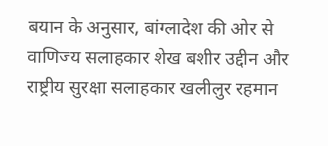बयान के अनुसार, बांग्लादेश की ओर से वाणिज्य सलाहकार शेख बशीर उद्दीन और राष्ट्रीय सुरक्षा सलाहकार खलीलुर रहमान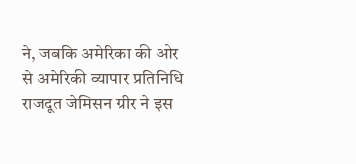ने, जबकि अमेरिका की ओर से अमेरिकी व्यापार प्रतिनिधि राजदूत जेमिसन ग्रीर ने इस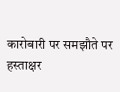कारोबारी पर समझौते पर हस्ताक्षर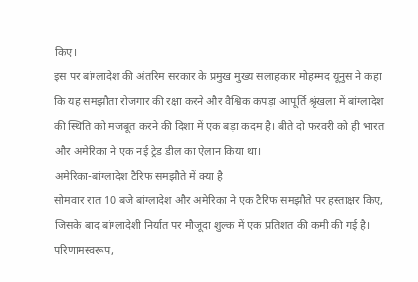किए।
इस पर बांग्लादेश की अंतरिम सरकार के प्रमुख मुख्य सलाहकार मोहम्मद यूनुस ने कहा कि यह समझौता रोजगार की रक्षा करने और वैश्विक कपड़ा आपूर्ति श्रृंखला में बांग्लादेश की स्थिति को मजबूत करने की दिशा में एक बड़ा कदम है। बीते दो फरवरी को ही भारत और अमेरिका ने एक नई ट्रेड डील का ऐलान किया था।
अमेरिका-बांग्लादेश टैरिफ समझौते में क्या है
सोमवार रात 10 बजे बांग्लादेश और अमेरिका ने एक टैरिफ समझौते पर हस्ताक्षर किए, जिसके बाद बांग्लादेशी निर्यात पर मौजूदा शुल्क में एक प्रतिशत की कमी की गई है। परिणामस्वरूप,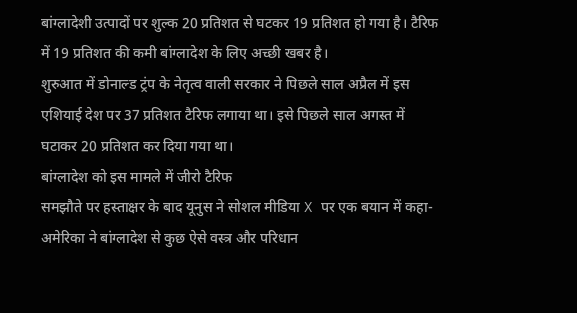बांग्लादेशी उत्पादों पर शुल्क 20 प्रतिशत से घटकर 19 प्रतिशत हो गया है। टैरिफ में 19 प्रतिशत की कमी बांग्लादेश के लिए अच्छी खबर है।
शुरुआत में डोनाल्ड ट्रंप के नेतृत्व वाली सरकार ने पिछले साल अप्रैल में इस एशियाई देश पर 37 प्रतिशत टैरिफ लगाया था। इसे पिछले साल अगस्त में घटाकर 20 प्रतिशत कर दिया गया था।
बांग्लादेश को इस मामले में जीरो टैरिफ
समझौते पर हस्ताक्षर के बाद यूनुस ने सोशल मीडिया X पर एक बयान में कहा-अमेरिका ने बांग्लादेश से कुछ ऐसे वस्त्र और परिधान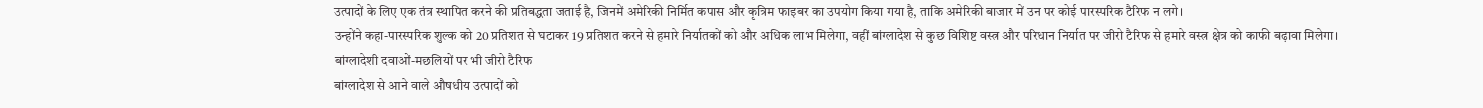उत्पादों के लिए एक तंत्र स्थापित करने की प्रतिबद्धता जताई है, जिनमें अमेरिकी निर्मित कपास और कृत्रिम फाइबर का उपयोग किया गया है, ताकि अमेरिकी बाजार में उन पर कोई पारस्परिक टैरिफ न लगे।
उन्होंने कहा-पारस्परिक शुल्क को 20 प्रतिशत से घटाकर 19 प्रतिशत करने से हमारे निर्यातकों को और अधिक लाभ मिलेगा, वहीं बांग्लादेश से कुछ विशिष्ट वस्त्र और परिधान निर्यात पर जीरो टैरिफ से हमारे वस्त्र क्षेत्र को काफी बढ़ावा मिलेगा।
बांग्लादेशी दवाओं-मछलियों पर भी जीरो टैरिफ
बांग्लादेश से आने वाले औषधीय उत्पादों को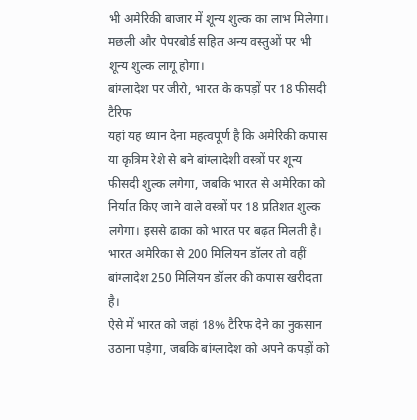भी अमेरिकी बाजार में शून्य शुल्क का लाभ मिलेगा। मछली और पेपरबोर्ड सहित अन्य वस्तुओं पर भी शून्य शुल्क लागू होगा।
बांग्लादेश पर जीरो, भारत के कपड़ों पर 18 फीसदी टैरिफ
यहां यह ध्यान देना महत्वपूर्ण है कि अमेरिकी कपास या कृत्रिम रेशे से बने बांग्लादेशी वस्त्रों पर शून्य फीसदी शुल्क लगेगा, जबकि भारत से अमेरिका को निर्यात किए जाने वाले वस्त्रों पर 18 प्रतिशत शुल्क लगेगा। इससे ढाका को भारत पर बढ़त मिलती है। भारत अमेरिका से 200 मिलियन डॉलर तो वहीं बांग्लादेश 250 मिलियन डॉलर की कपास खरीदता है।
ऐसे में भारत को जहां 18% टैरिफ देने का नुकसान उठाना पड़ेगा, जबकि बांग्लादेश को अपने कपड़ों को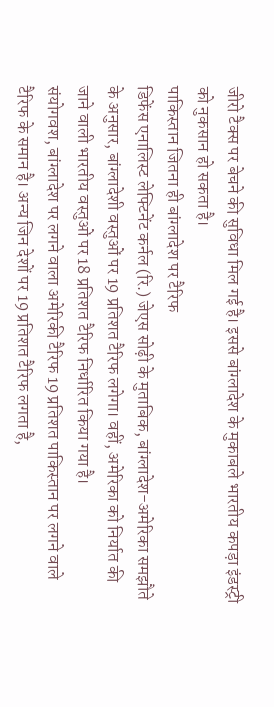जीरो टैक्स पर बेचने की सुविधा मिल गई है। इससे बांग्लादेश के मुकाबले भारतीय कपड़ा इंडस्ट्री को नुकसान हो सकता है।
पाकिस्तान जितना ही बांग्लादेश पर टैरिफ
डिफेंस एनालिस्ट लेफ्टिनेंट कर्नल (रि.) जेएस सोढ़ी के मुताबिक, बांग्लादेश-अमेरिका समझौते के अनुसार, बांग्लादेशी वस्तुओं पर 19 प्रतिशत टैरिफ लगेगा। वहीं, अमेरिका को निर्यात की जाने वाली भारतीय वस्तुओं पर 18 प्रतिशत टैरिफ निर्धारित किया गया है।
संयोगवश, बांग्लादेश पर लगने वाला अमेरिकी टैरिफ 19 प्रतिशत पाकिस्तान पर लगने वाले टैरिफ के समान है। अन्य जिन देशों पर 19 प्रतिशत टैरिफ लगता है,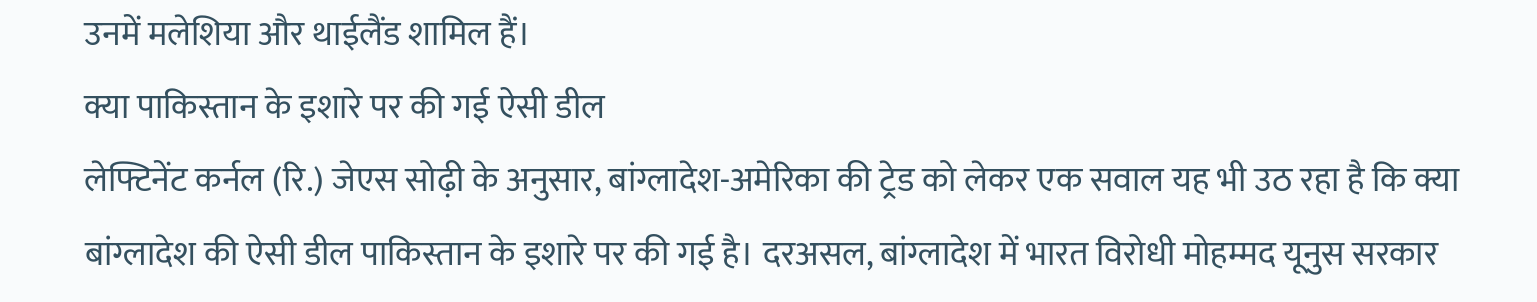उनमें मलेशिया और थाईलैंड शामिल हैं।
क्या पाकिस्तान के इशारे पर की गई ऐसी डील
लेफ्टिनेंट कर्नल (रि.) जेएस सोढ़ी के अनुसार, बांग्लादेश-अमेरिका की ट्रेड को लेकर एक सवाल यह भी उठ रहा है कि क्या बांग्लादेश की ऐसी डील पाकिस्तान के इशारे पर की गई है। दरअसल, बांग्लादेश में भारत विरोधी मोहम्मद यूनुस सरकार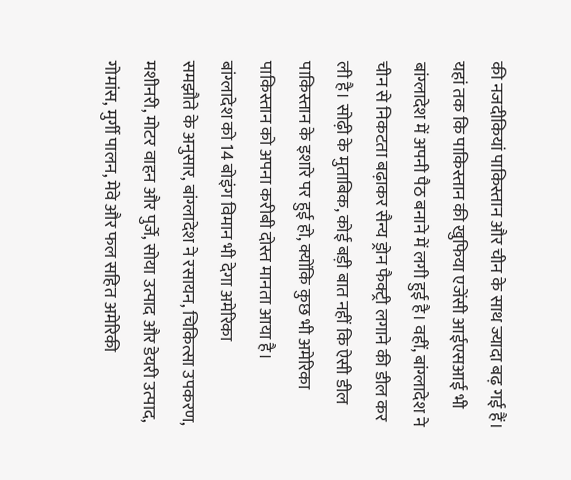की नजदीकियां पाकिस्तान और चीन के साथ ज्यादा बढ़ गई हैं।
यहां तक कि पाकिस्तान की खुफिया एजेंसी आईएसआई भी बांग्लादेश में अपनी पैठ बनाने में लगी हुई है। वहीं, बांग्लादेश ने चीन से निकटता बढ़ाकर सैन्य ड्रोन फैक्ट्री लगाने की डील कर ली है। सोढ़ी के मुताबिक, कोई बड़ी बात नहीं कि ऐसी डील पाकिस्तान के इशारे पर हुई हो, क्योंकि कुछ भी अमेरिका पाकिस्तान को अपना करीबी दोस्त मानता आया है।
बांग्लादेश को 14 बोइंग विमान भी देगा अमेरिका
समझौते के अनुसार, बांग्लादेश ने रसायन, चिकित्सा उपकरण, मशीनरी, मोटर वाहन और पुर्जे, सोया उत्पाद और डेयरी उत्पाद, गोमांस, मुर्गी पालन, मेवे और फल सहित अमेरिकी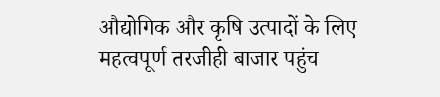औद्योगिक और कृषि उत्पादों के लिए महत्वपूर्ण तरजीही बाजार पहुंच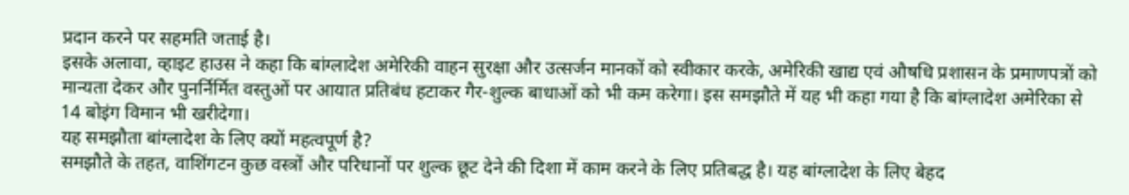प्रदान करने पर सहमति जताई है।
इसके अलावा, व्हाइट हाउस ने कहा कि बांग्लादेश अमेरिकी वाहन सुरक्षा और उत्सर्जन मानकों को स्वीकार करके, अमेरिकी खाद्य एवं औषधि प्रशासन के प्रमाणपत्रों को मान्यता देकर और पुनर्निर्मित वस्तुओं पर आयात प्रतिबंध हटाकर गैर-शुल्क बाधाओं को भी कम करेगा। इस समझौते में यह भी कहा गया है कि बांग्लादेश अमेरिका से 14 बोइंग विमान भी खरीदेगा।
यह समझौता बांग्लादेश के लिए क्यों महत्वपूर्ण है?
समझौते के तहत, वाशिंगटन कुछ वस्त्रों और परिधानों पर शुल्क छूट देने की दिशा में काम करने के लिए प्रतिबद्ध है। यह बांग्लादेश के लिए बेहद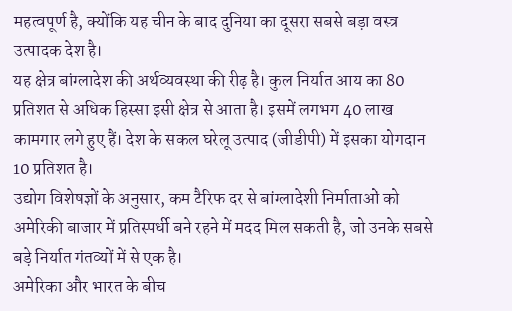महत्वपूर्ण है, क्योंकि यह चीन के बाद दुनिया का दूसरा सबसे बड़ा वस्त्र उत्पादक देश है।
यह क्षेत्र बांग्लादेश की अर्थव्यवस्था की रीढ़ है। कुल निर्यात आय का 80 प्रतिशत से अधिक हिस्सा इसी क्षेत्र से आता है। इसमें लगभग 40 लाख कामगार लगे हुए हैं। देश के सकल घरेलू उत्पाद (जीडीपी) में इसका योगदान 10 प्रतिशत है।
उद्योग विशेषज्ञों के अनुसार, कम टैरिफ दर से बांग्लादेशी निर्माताओं को अमेरिकी बाजार में प्रतिस्पर्धी बने रहने में मदद मिल सकती है, जो उनके सबसे बड़े निर्यात गंतव्यों में से एक है।
अमेरिका और भारत के बीच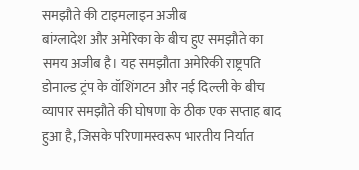समझौते की टाइमलाइन अजीब
बांग्लादेश और अमेरिका के बीच हुए समझौते का समय अजीब है। यह समझौता अमेरिकी राष्ट्रपति डोनाल्ड ट्रंप के वॉशिंगटन और नई दिल्ली के बीच व्यापार समझौते की घोषणा के ठीक एक सप्ताह बाद हुआ है, जिसके परिणामस्वरूप भारतीय निर्यात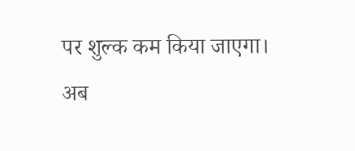पर शुल्क कम किया जाएगा।
अब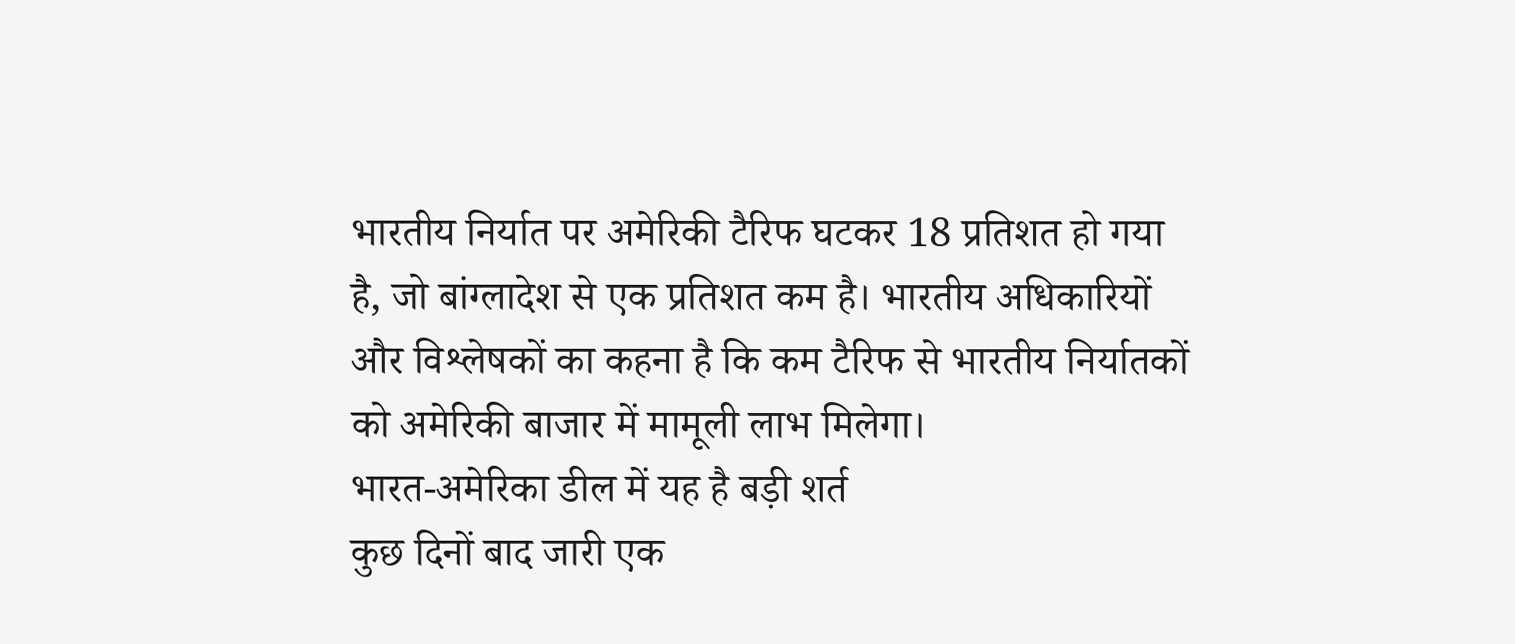भारतीय निर्यात पर अमेरिकी टैरिफ घटकर 18 प्रतिशत हो गया है, जो बांग्लादेश से एक प्रतिशत कम है। भारतीय अधिकारियों और विश्लेषकों का कहना है कि कम टैरिफ से भारतीय निर्यातकों को अमेरिकी बाजार में मामूली लाभ मिलेगा।
भारत-अमेरिका डील में यह है बड़ी शर्त
कुछ दिनों बाद जारी एक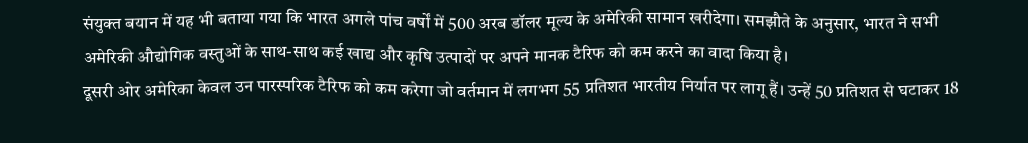संयुक्त बयान में यह भी बताया गया कि भारत अगले पांच वर्षों में 500 अरब डॉलर मूल्य के अमेरिकी सामान खरीदेगा। समझौते के अनुसार, भारत ने सभी अमेरिकी औद्योगिक वस्तुओं के साथ-साथ कई खाद्य और कृषि उत्पादों पर अपने मानक टैरिफ को कम करने का वादा किया है।
दूसरी ओर अमेरिका केवल उन पारस्परिक टैरिफ को कम करेगा जो वर्तमान में लगभग 55 प्रतिशत भारतीय निर्यात पर लागू हैं। उन्हें 50 प्रतिशत से घटाकर 18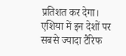प्रतिशत कर देगा।
एशिया में इन देशों पर सबसे ज्यादा टैरिफ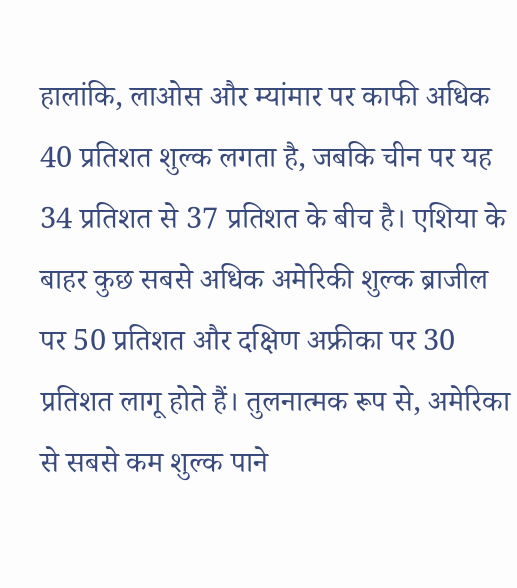हालांकि, लाओस और म्यांमार पर काफी अधिक 40 प्रतिशत शुल्क लगता है, जबकि चीन पर यह 34 प्रतिशत से 37 प्रतिशत के बीच है। एशिया के बाहर कुछ सबसे अधिक अमेरिकी शुल्क ब्राजील पर 50 प्रतिशत और दक्षिण अफ्रीका पर 30 प्रतिशत लागू होते हैं। तुलनात्मक रूप से, अमेरिका से सबसे कम शुल्क पाने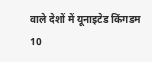वाले देशों में यूनाइटेड किंगडम 10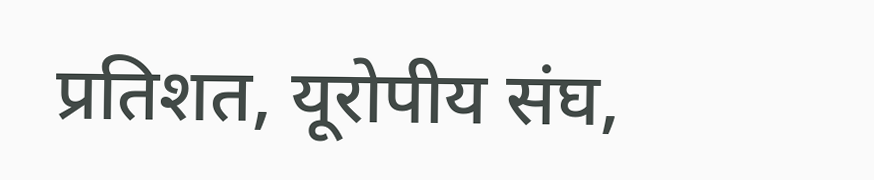प्रतिशत, यूरोपीय संघ,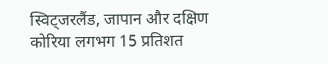स्विट्जरलैंड, जापान और दक्षिण कोरिया लगभग 15 प्रतिशत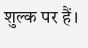शुल्क पर हैं।